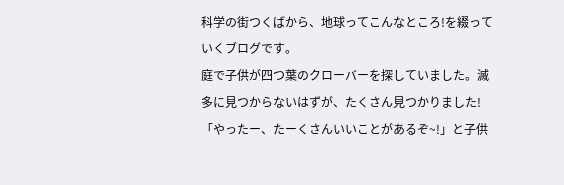科学の街つくばから、地球ってこんなところ!を綴っていくブログです。
庭で子供が四つ葉のクローバーを探していました。滅多に見つからないはずが、たくさん見つかりました!「やったー、たーくさんいいことがあるぞ~!」と子供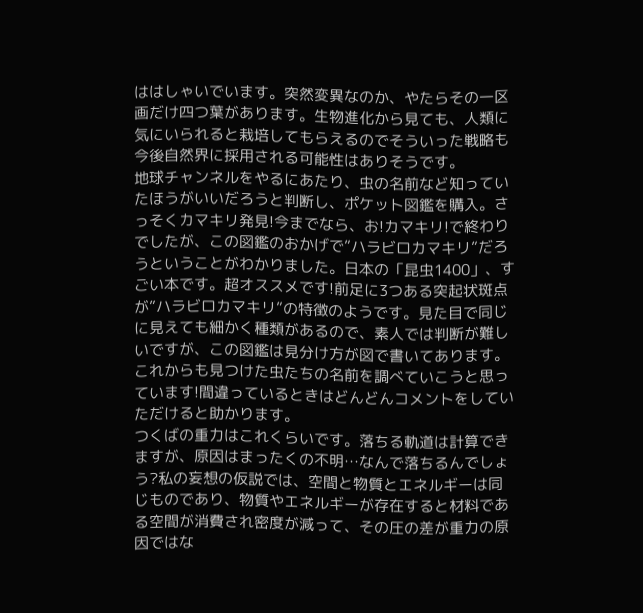ははしゃいでいます。突然変異なのか、やたらその一区画だけ四つ葉があります。生物進化から見ても、人類に気にいられると栽培してもらえるのでそういった戦略も今後自然界に採用される可能性はありそうです。
地球チャンネルをやるにあたり、虫の名前など知っていたほうがいいだろうと判断し、ポケット図鑑を購入。さっそくカマキリ発見!今までなら、お!カマキリ!で終わりでしたが、この図鑑のおかげで”ハラビロカマキリ”だろうということがわかりました。日本の「昆虫1400」、すごい本です。超オススメです!前足に3つある突起状斑点が”ハラビロカマキリ”の特徴のようです。見た目で同じに見えても細かく種類があるので、素人では判断が難しいですが、この図鑑は見分け方が図で書いてあります。これからも見つけた虫たちの名前を調べていこうと思っています!間違っているときはどんどんコメントをしていただけると助かります。
つくばの重力はこれくらいです。落ちる軌道は計算できますが、原因はまったくの不明…なんで落ちるんでしょう?私の妄想の仮説では、空間と物質とエネルギーは同じものであり、物質やエネルギーが存在すると材料である空間が消費され密度が減って、その圧の差が重力の原因ではな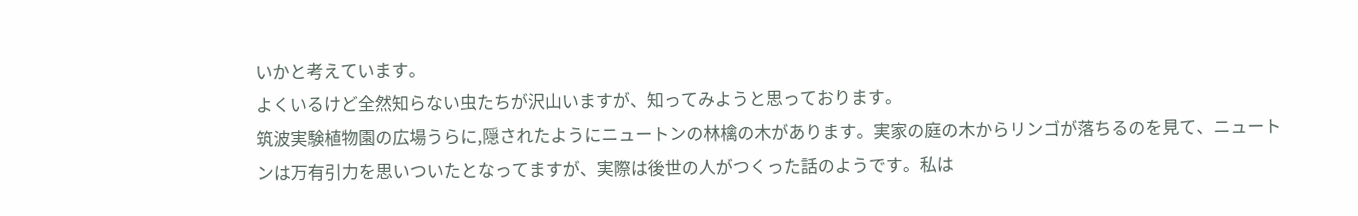いかと考えています。
よくいるけど全然知らない虫たちが沢山いますが、知ってみようと思っております。
筑波実験植物園の広場うらに,隠されたようにニュートンの林檎の木があります。実家の庭の木からリンゴが落ちるのを見て、ニュートンは万有引力を思いついたとなってますが、実際は後世の人がつくった話のようです。私は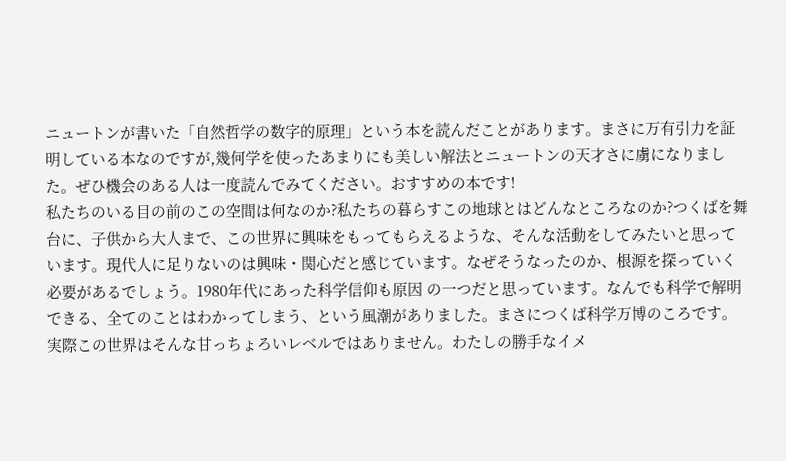ニュートンが書いた「自然哲学の数字的原理」という本を読んだことがあります。まさに万有引力を証明している本なのですが,幾何学を使ったあまりにも美しい解法とニュートンの天才さに虜になりました。ぜひ機会のある人は一度読んでみてください。おすすめの本です!
私たちのいる目の前のこの空間は何なのか?私たちの暮らすこの地球とはどんなところなのか?つくばを舞台に、子供から大人まで、この世界に興味をもってもらえるような、そんな活動をしてみたいと思っています。現代人に足りないのは興味・関心だと感じています。なぜそうなったのか、根源を探っていく必要があるでしょう。1980年代にあった科学信仰も原因 の一つだと思っています。なんでも科学で解明できる、全てのことはわかってしまう、という風潮がありました。まさにつくば科学万博のころです。実際この世界はそんな甘っちょろいレベルではありません。わたしの勝手なイメ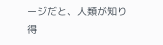ージだと、人類が知り得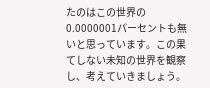たのはこの世界の0.0000001パーセントも無いと思っています。この果てしない未知の世界を観察し、考えていきましょう。